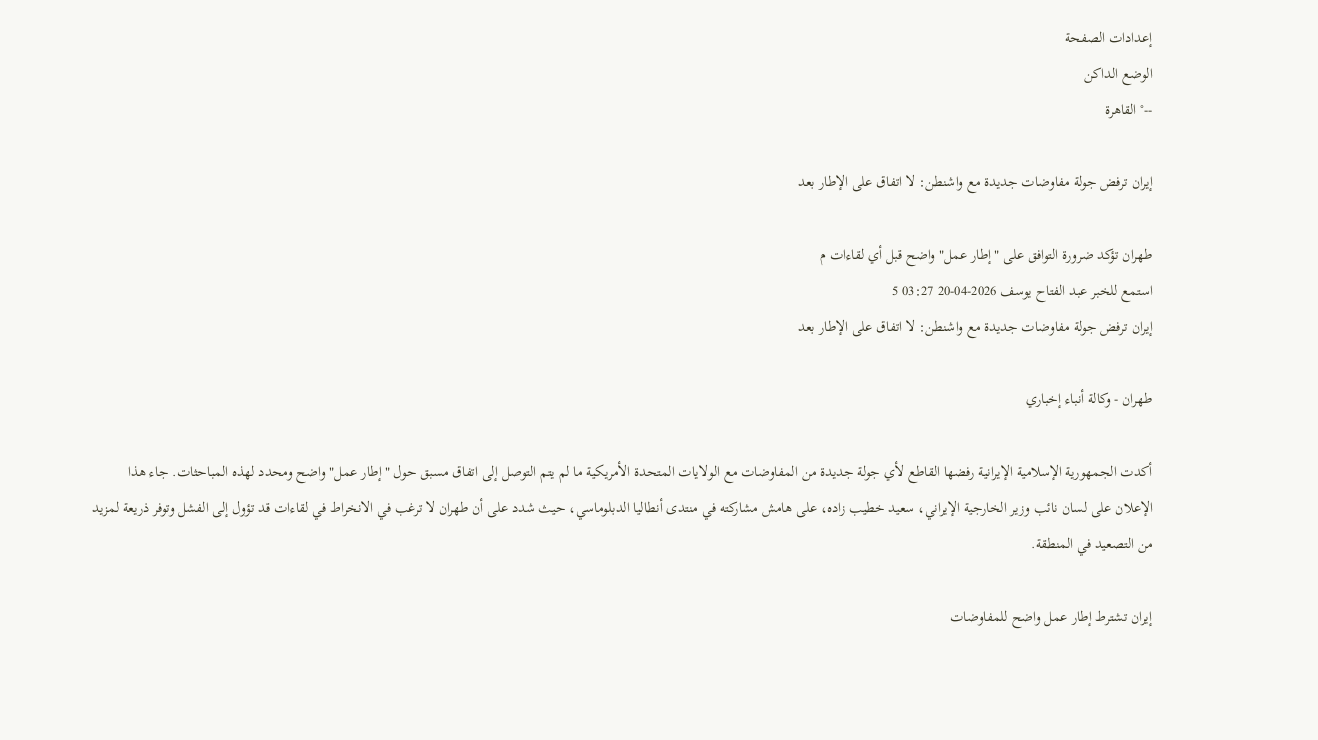إعدادات الصفحة
الوضع الداكن
--° القاهرة

إيران ترفض جولة مفاوضات جديدة مع واشنطن: لا اتفاق على الإطار بعد

طهران تؤكد ضرورة التوافق على "إطار عمل" واضح قبل أي لقاءات م
استمع للخبر عبد الفتاح يوسف 2026-04-20 03:27 5
إيران ترفض جولة مفاوضات جديدة مع واشنطن: لا اتفاق على الإطار بعد

طهران - وكالة أنباء إخباري

أكدت الجمهورية الإسلامية الإيرانية رفضها القاطع لأي جولة جديدة من المفاوضات مع الولايات المتحدة الأمريكية ما لم يتم التوصل إلى اتفاق مسبق حول "إطار عمل" واضح ومحدد لهذه المباحثات. جاء هذا الإعلان على لسان نائب وزير الخارجية الإيراني، سعيد خطيب زاده، على هامش مشاركته في منتدى أنطاليا الدبلوماسي، حيث شدد على أن طهران لا ترغب في الانخراط في لقاءات قد تؤول إلى الفشل وتوفر ذريعة لمزيد من التصعيد في المنطقة.

إيران تشترط إطار عمل واضح للمفاوضات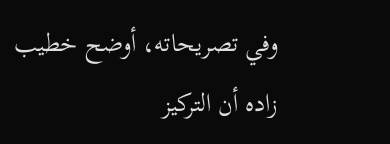وفي تصريحاته، أوضح خطيب زاده أن التركيز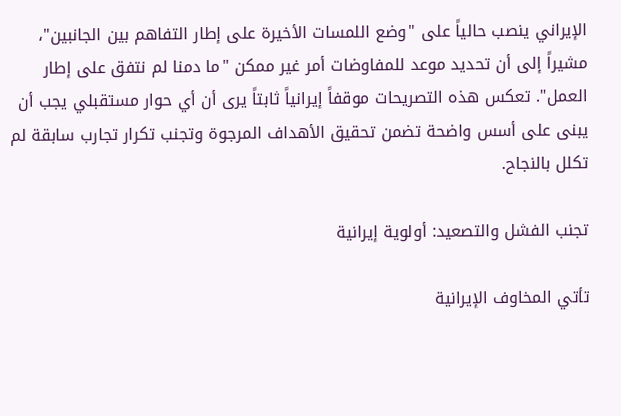الإيراني ينصب حالياً على "وضع اللمسات الأخيرة على إطار التفاهم بين الجانبين"، مشيراً إلى أن تحديد موعد للمفاوضات أمر غير ممكن "ما دمنا لم نتفق على إطار العمل". تعكس هذه التصريحات موقفاً إيرانياً ثابتاً يرى أن أي حوار مستقبلي يجب أن يبنى على أسس واضحة تضمن تحقيق الأهداف المرجوة وتجنب تكرار تجارب سابقة لم تكلل بالنجاح.

تجنب الفشل والتصعيد: أولوية إيرانية

تأتي المخاوف الإيرانية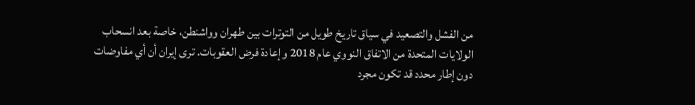من الفشل والتصعيد في سياق تاريخ طويل من التوترات بين طهران وواشنطن، خاصة بعد انسحاب الولايات المتحدة من الاتفاق النووي عام 2018 وإعادة فرض العقوبات. ترى إيران أن أي مفاوضات دون إطار محدد قد تكون مجرد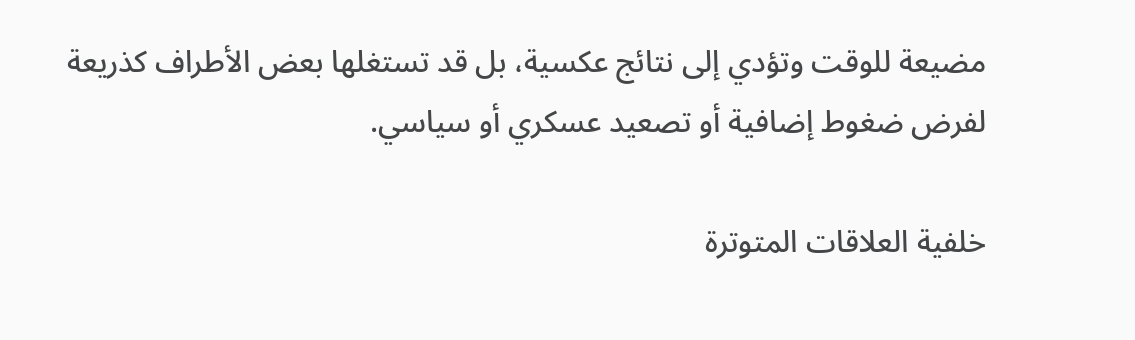مضيعة للوقت وتؤدي إلى نتائج عكسية، بل قد تستغلها بعض الأطراف كذريعة لفرض ضغوط إضافية أو تصعيد عسكري أو سياسي.

خلفية العلاقات المتوترة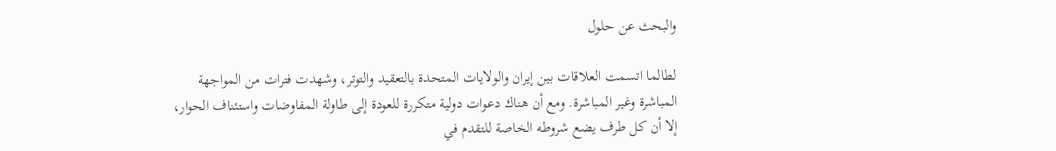والبحث عن حلول

لطالما اتسمت العلاقات بين إيران والولايات المتحدة بالتعقيد والتوتر، وشهدت فترات من المواجهة المباشرة وغير المباشرة. ومع أن هناك دعوات دولية متكررة للعودة إلى طاولة المفاوضات واستئناف الحوار، إلا أن كل طرف يضع شروطه الخاصة للتقدم في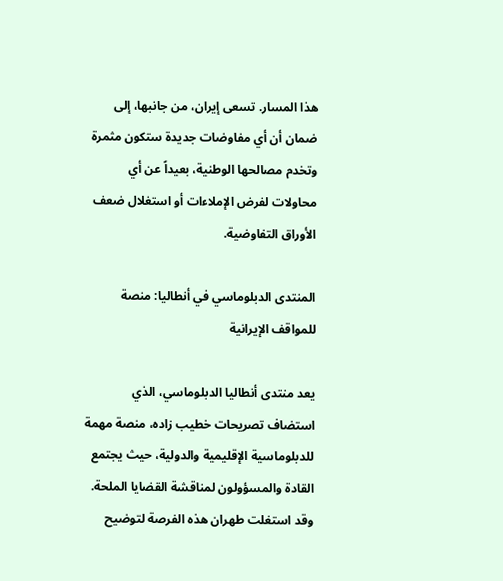هذا المسار. تسعى إيران، من جانبها، إلى ضمان أن أي مفاوضات جديدة ستكون مثمرة وتخدم مصالحها الوطنية، بعيداً عن أي محاولات لفرض الإملاءات أو استغلال ضعف الأوراق التفاوضية.

المنتدى الدبلوماسي في أنطاليا: منصة للمواقف الإيرانية

يعد منتدى أنطاليا الدبلوماسي، الذي استضاف تصريحات خطيب زاده، منصة مهمة للدبلوماسية الإقليمية والدولية، حيث يجتمع القادة والمسؤولون لمناقشة القضايا الملحة. وقد استغلت طهران هذه الفرصة لتوضيح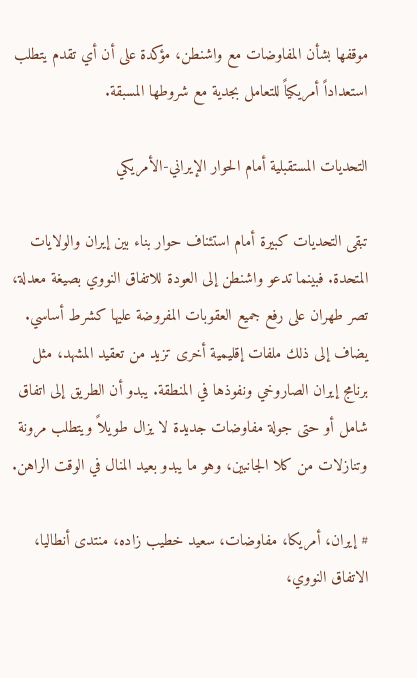موقفها بشأن المفاوضات مع واشنطن، مؤكدة على أن أي تقدم يتطلب استعداداً أمريكياً للتعامل بجدية مع شروطها المسبقة.

التحديات المستقبلية أمام الحوار الإيراني-الأمريكي

تبقى التحديات كبيرة أمام استئناف حوار بناء بين إيران والولايات المتحدة. فبينما تدعو واشنطن إلى العودة للاتفاق النووي بصيغة معدلة، تصر طهران على رفع جميع العقوبات المفروضة عليها كشرط أساسي. يضاف إلى ذلك ملفات إقليمية أخرى تزيد من تعقيد المشهد، مثل برنامج إيران الصاروخي ونفوذها في المنطقة. يبدو أن الطريق إلى اتفاق شامل أو حتى جولة مفاوضات جديدة لا يزال طويلاً ويتطلب مرونة وتنازلات من كلا الجانبين، وهو ما يبدو بعيد المنال في الوقت الراهن.

# إيران، أمريكا، مفاوضات، سعيد خطيب زاده، منتدى أنطاليا، الاتفاق النووي،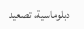دبلوماسية، تصعيد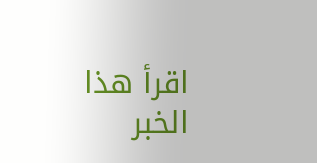اقرأ هذا الخبر